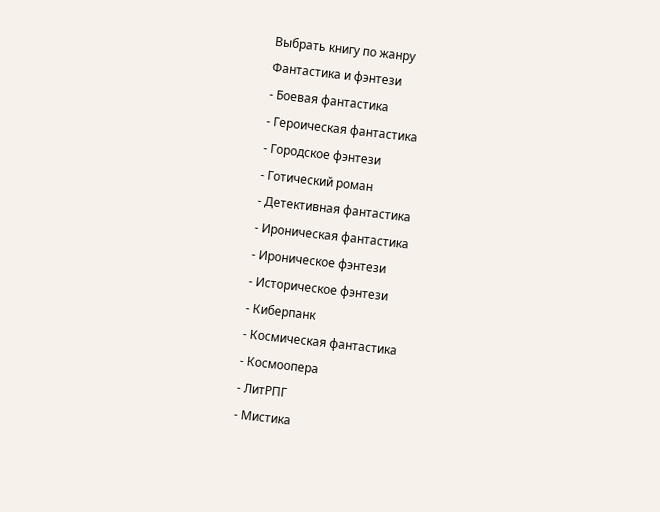Выбрать книгу по жанру
Фантастика и фэнтези
- Боевая фантастика
- Героическая фантастика
- Городское фэнтези
- Готический роман
- Детективная фантастика
- Ироническая фантастика
- Ироническое фэнтези
- Историческое фэнтези
- Киберпанк
- Космическая фантастика
- Космоопера
- ЛитРПГ
- Мистика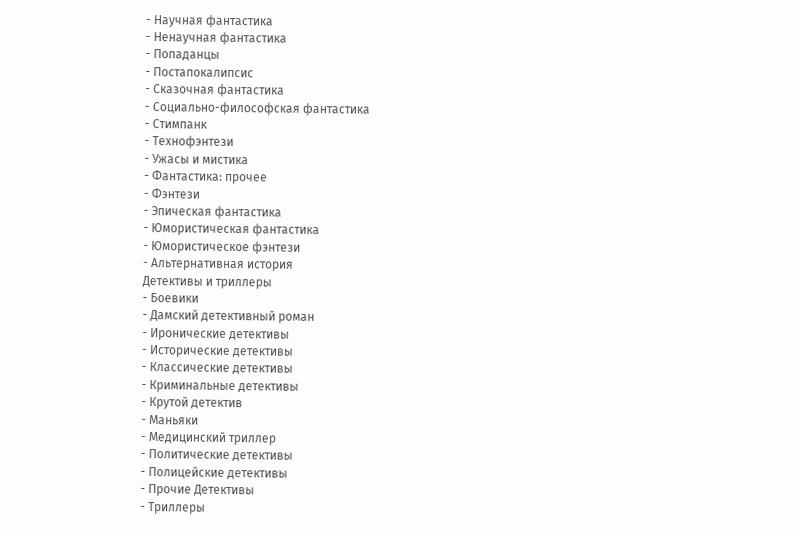- Научная фантастика
- Ненаучная фантастика
- Попаданцы
- Постапокалипсис
- Сказочная фантастика
- Социально-философская фантастика
- Стимпанк
- Технофэнтези
- Ужасы и мистика
- Фантастика: прочее
- Фэнтези
- Эпическая фантастика
- Юмористическая фантастика
- Юмористическое фэнтези
- Альтернативная история
Детективы и триллеры
- Боевики
- Дамский детективный роман
- Иронические детективы
- Исторические детективы
- Классические детективы
- Криминальные детективы
- Крутой детектив
- Маньяки
- Медицинский триллер
- Политические детективы
- Полицейские детективы
- Прочие Детективы
- Триллеры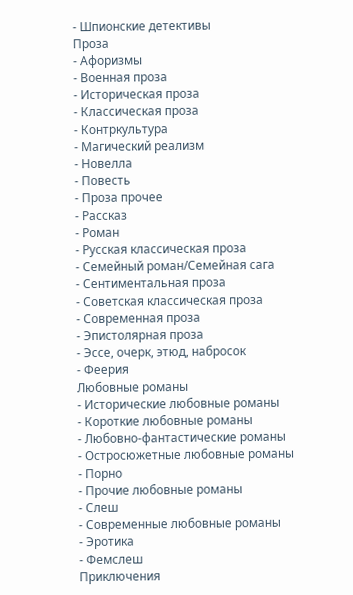- Шпионские детективы
Проза
- Афоризмы
- Военная проза
- Историческая проза
- Классическая проза
- Контркультура
- Магический реализм
- Новелла
- Повесть
- Проза прочее
- Рассказ
- Роман
- Русская классическая проза
- Семейный роман/Семейная сага
- Сентиментальная проза
- Советская классическая проза
- Современная проза
- Эпистолярная проза
- Эссе, очерк, этюд, набросок
- Феерия
Любовные романы
- Исторические любовные романы
- Короткие любовные романы
- Любовно-фантастические романы
- Остросюжетные любовные романы
- Порно
- Прочие любовные романы
- Слеш
- Современные любовные романы
- Эротика
- Фемслеш
Приключения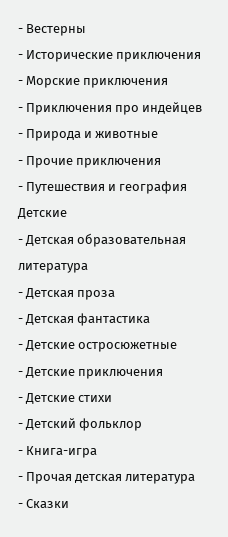- Вестерны
- Исторические приключения
- Морские приключения
- Приключения про индейцев
- Природа и животные
- Прочие приключения
- Путешествия и география
Детские
- Детская образовательная литература
- Детская проза
- Детская фантастика
- Детские остросюжетные
- Детские приключения
- Детские стихи
- Детский фольклор
- Книга-игра
- Прочая детская литература
- Сказки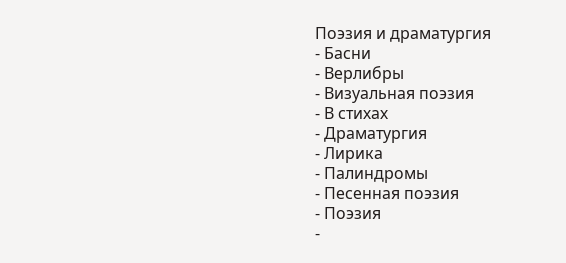Поэзия и драматургия
- Басни
- Верлибры
- Визуальная поэзия
- В стихах
- Драматургия
- Лирика
- Палиндромы
- Песенная поэзия
- Поэзия
-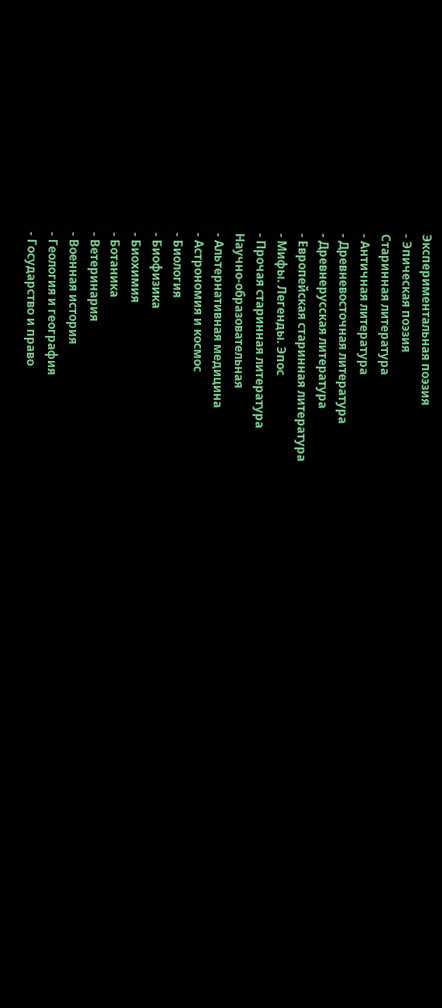Экспериментальная поэзия
- Эпическая поэзия
Старинная литература
- Античная литература
- Древневосточная литература
- Древнерусская литература
- Европейская старинная литература
- Мифы. Легенды. Эпос
- Прочая старинная литература
Научно-образовательная
- Альтернативная медицина
- Астрономия и космос
- Биология
- Биофизика
- Биохимия
- Ботаника
- Ветеринария
- Военная история
- Геология и география
- Государство и право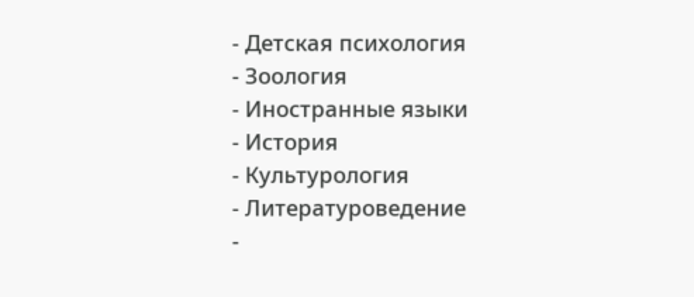- Детская психология
- Зоология
- Иностранные языки
- История
- Культурология
- Литературоведение
-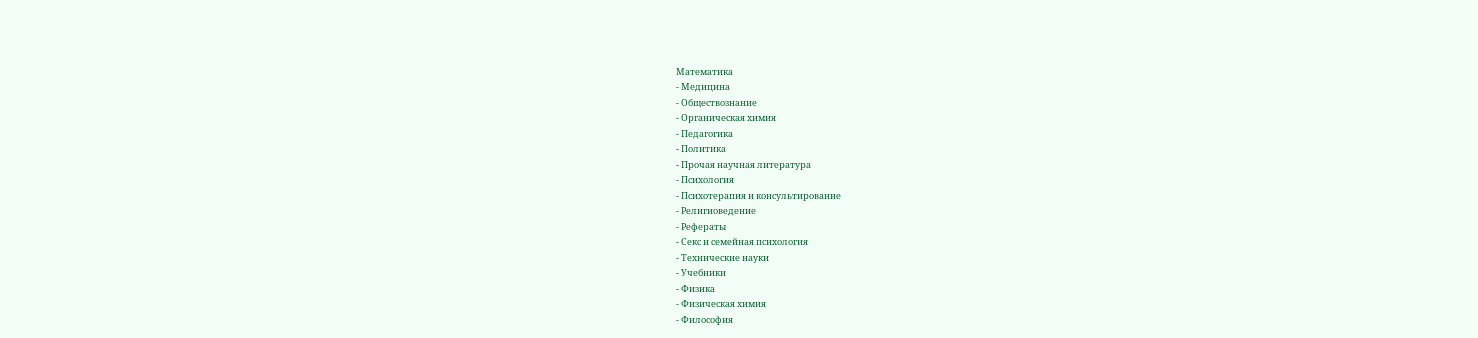Математика
- Медицина
- Обществознание
- Органическая химия
- Педагогика
- Политика
- Прочая научная литература
- Психология
- Психотерапия и консультирование
- Религиоведение
- Рефераты
- Секс и семейная психология
- Технические науки
- Учебники
- Физика
- Физическая химия
- Философия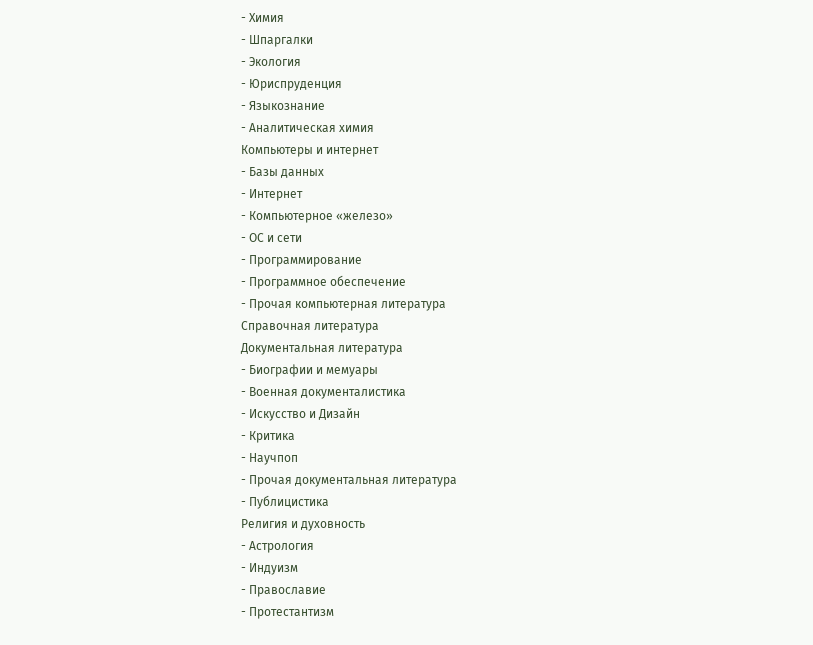- Химия
- Шпаргалки
- Экология
- Юриспруденция
- Языкознание
- Аналитическая химия
Компьютеры и интернет
- Базы данных
- Интернет
- Компьютерное «железо»
- ОС и сети
- Программирование
- Программное обеспечение
- Прочая компьютерная литература
Справочная литература
Документальная литература
- Биографии и мемуары
- Военная документалистика
- Искусство и Дизайн
- Критика
- Научпоп
- Прочая документальная литература
- Публицистика
Религия и духовность
- Астрология
- Индуизм
- Православие
- Протестантизм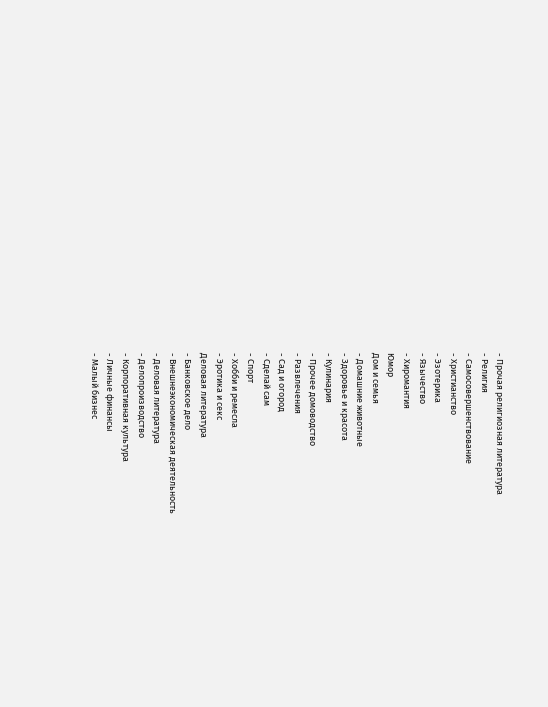- Прочая религиозная литература
- Религия
- Самосовершенствование
- Христианство
- Эзотерика
- Язычество
- Хиромантия
Юмор
Дом и семья
- Домашние животные
- Здоровье и красота
- Кулинария
- Прочее домоводство
- Развлечения
- Сад и огород
- Сделай сам
- Спорт
- Хобби и ремесла
- Эротика и секс
Деловая литература
- Банковское дело
- Внешнеэкономическая деятельность
- Деловая литература
- Делопроизводство
- Корпоративная культура
- Личные финансы
- Малый бизнес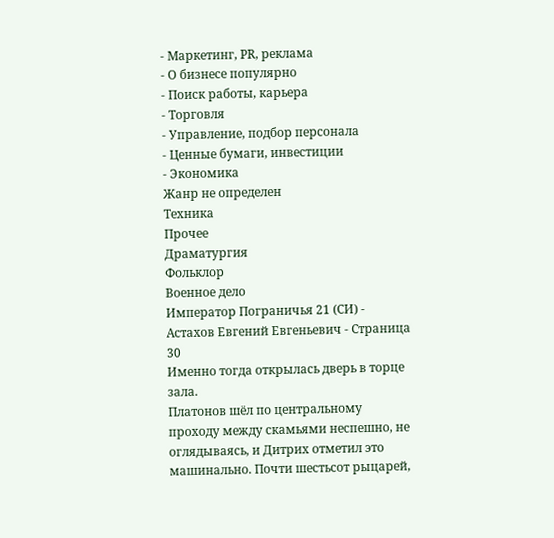- Маркетинг, PR, реклама
- О бизнесе популярно
- Поиск работы, карьера
- Торговля
- Управление, подбор персонала
- Ценные бумаги, инвестиции
- Экономика
Жанр не определен
Техника
Прочее
Драматургия
Фольклор
Военное дело
Император Пограничья 21 (СИ) - Астахов Евгений Евгеньевич - Страница 30
Именно тогда открылась дверь в торце зала.
Платонов шёл по центральному проходу между скамьями неспешно, не оглядываясь, и Дитрих отметил это машинально. Почти шестьсот рыцарей,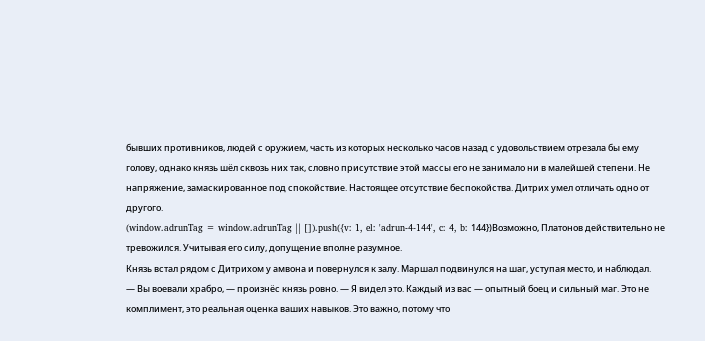бывших противников, людей с оружием, часть из которых несколько часов назад с удовольствием отрезала бы ему голову, однако князь шёл сквозь них так, словно присутствие этой массы его не занимало ни в малейшей степени. Не напряжение, замаскированное под спокойствие. Настоящее отсутствие беспокойства. Дитрих умел отличать одно от другого.
(window.adrunTag = window.adrunTag || []).push({v: 1, el: 'adrun-4-144', c: 4, b: 144})Возможно, Платонов действительно не тревожился. Учитывая его силу, допущение вполне разумное.
Князь встал рядом с Дитрихом у амвона и повернулся к залу. Маршал подвинулся на шаг, уступая место, и наблюдал.
— Вы воевали храбро, — произнёс князь ровно. — Я видел это. Каждый из вас — опытный боец и сильный маг. Это не комплимент, это реальная оценка ваших навыков. Это важно, потому что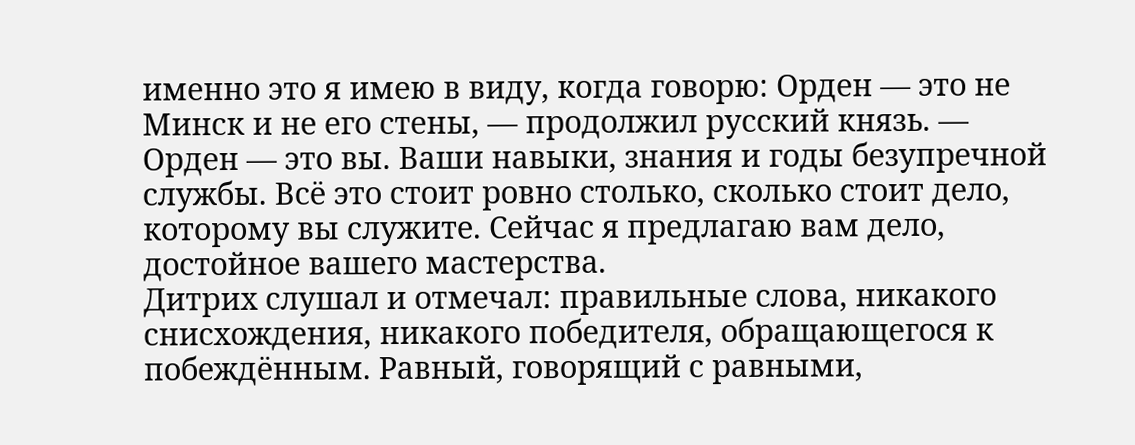именно это я имею в виду, когда говорю: Орден — это не Минск и не его стены, — продолжил русский князь. — Орден — это вы. Ваши навыки, знания и годы безупречной службы. Всё это стоит ровно столько, сколько стоит дело, которому вы служите. Сейчас я предлагаю вам дело, достойное вашего мастерства.
Дитрих слушал и отмечал: правильные слова, никакого снисхождения, никакого победителя, обращающегося к побеждённым. Равный, говорящий с равными,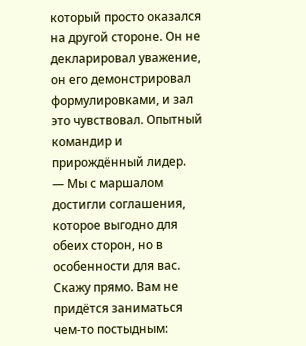который просто оказался на другой стороне. Он не декларировал уважение, он его демонстрировал формулировками, и зал это чувствовал. Опытный командир и прирождённый лидер.
— Мы с маршалом достигли соглашения, которое выгодно для обеих сторон, но в особенности для вас. Скажу прямо. Вам не придётся заниматься чем-то постыдным: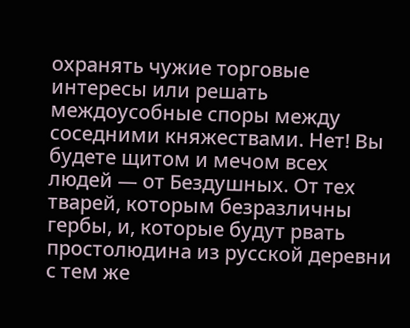охранять чужие торговые интересы или решать междоусобные споры между соседними княжествами. Нет! Вы будете щитом и мечом всех людей — от Бездушных. От тех тварей, которым безразличны гербы, и, которые будут рвать простолюдина из русской деревни с тем же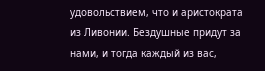удовольствием, что и аристократа из Ливонии. Бездушные придут за нами, и тогда каждый из вас,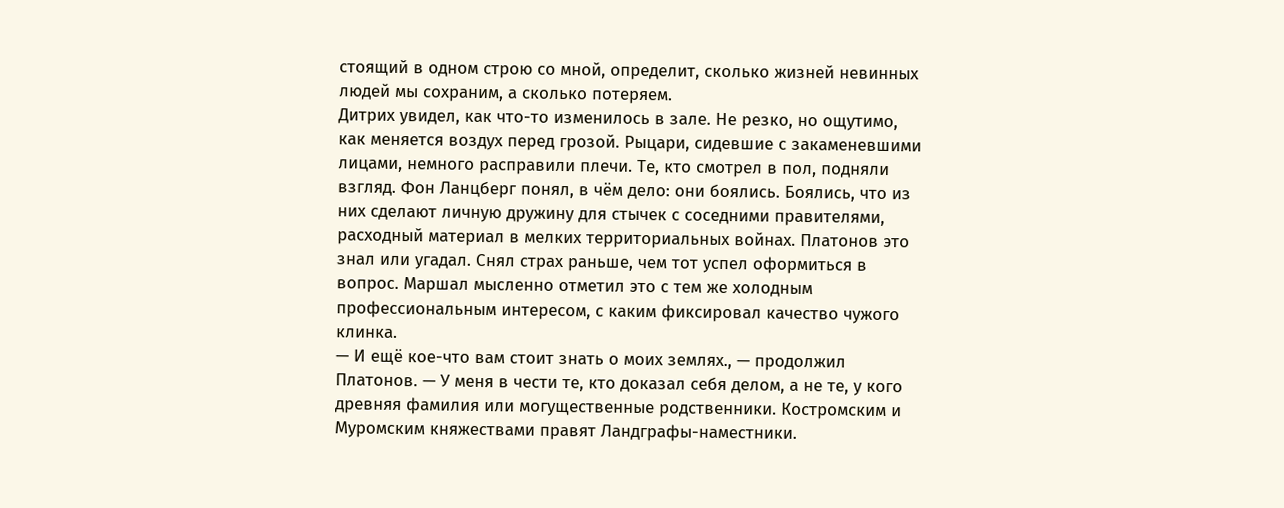стоящий в одном строю со мной, определит, сколько жизней невинных людей мы сохраним, а сколько потеряем.
Дитрих увидел, как что-то изменилось в зале. Не резко, но ощутимо, как меняется воздух перед грозой. Рыцари, сидевшие с закаменевшими лицами, немного расправили плечи. Те, кто смотрел в пол, подняли взгляд. Фон Ланцберг понял, в чём дело: они боялись. Боялись, что из них сделают личную дружину для стычек с соседними правителями, расходный материал в мелких территориальных войнах. Платонов это знал или угадал. Снял страх раньше, чем тот успел оформиться в вопрос. Маршал мысленно отметил это с тем же холодным профессиональным интересом, с каким фиксировал качество чужого клинка.
— И ещё кое-что вам стоит знать о моих землях., — продолжил Платонов. — У меня в чести те, кто доказал себя делом, а не те, у кого древняя фамилия или могущественные родственники. Костромским и Муромским княжествами правят Ландграфы-наместники.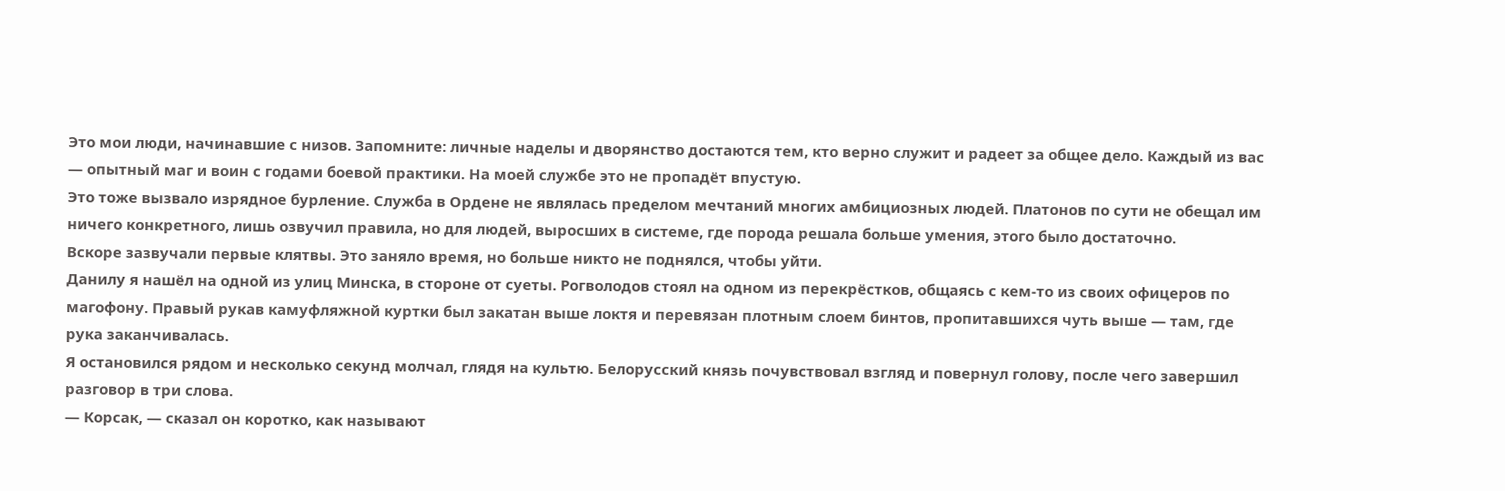Это мои люди, начинавшие с низов. Запомните: личные наделы и дворянство достаются тем, кто верно служит и радеет за общее дело. Каждый из вас — опытный маг и воин с годами боевой практики. На моей службе это не пропадёт впустую.
Это тоже вызвало изрядное бурление. Служба в Ордене не являлась пределом мечтаний многих амбициозных людей. Платонов по сути не обещал им ничего конкретного, лишь озвучил правила, но для людей, выросших в системе, где порода решала больше умения, этого было достаточно.
Вскоре зазвучали первые клятвы. Это заняло время, но больше никто не поднялся, чтобы уйти.
Данилу я нашёл на одной из улиц Минска, в стороне от суеты. Рогволодов стоял на одном из перекрёстков, общаясь с кем-то из своих офицеров по магофону. Правый рукав камуфляжной куртки был закатан выше локтя и перевязан плотным слоем бинтов, пропитавшихся чуть выше — там, где рука заканчивалась.
Я остановился рядом и несколько секунд молчал, глядя на культю. Белорусский князь почувствовал взгляд и повернул голову, после чего завершил разговор в три слова.
— Корсак, — сказал он коротко, как называют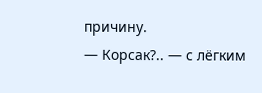причину.
— Корсак?.. — с лёгким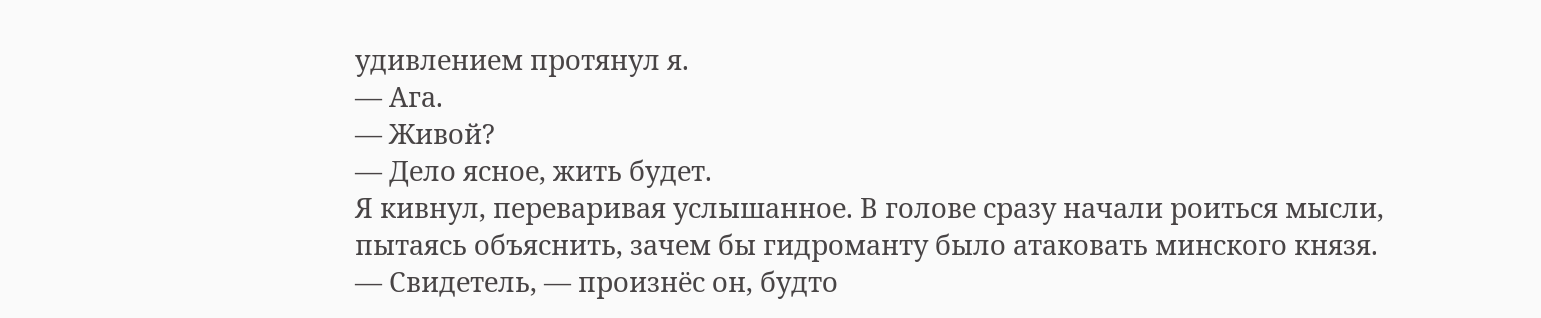удивлением протянул я.
— Ага.
— Живой?
— Дело ясное, жить будет.
Я кивнул, переваривая услышанное. В голове сразу начали роиться мысли, пытаясь объяснить, зачем бы гидроманту было атаковать минского князя.
— Свидетель, — произнёс он, будто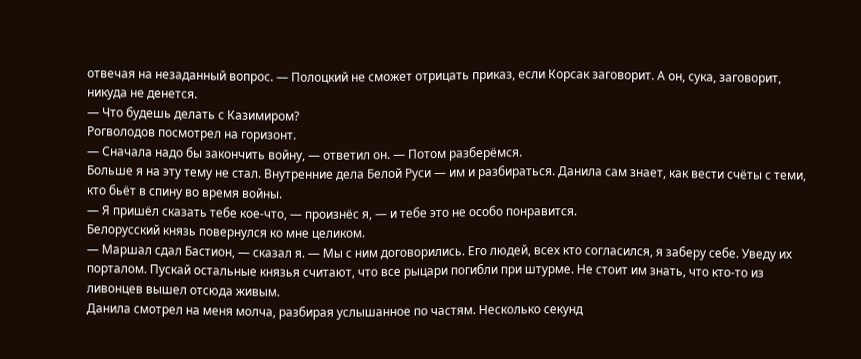отвечая на незаданный вопрос. — Полоцкий не сможет отрицать приказ, если Корсак заговорит. А он, сука, заговорит, никуда не денется.
— Что будешь делать с Казимиром?
Рогволодов посмотрел на горизонт.
— Сначала надо бы закончить войну, — ответил он. — Потом разберёмся.
Больше я на эту тему не стал. Внутренние дела Белой Руси — им и разбираться. Данила сам знает, как вести счёты с теми, кто бьёт в спину во время войны.
— Я пришёл сказать тебе кое-что, — произнёс я, — и тебе это не особо понравится.
Белорусский князь повернулся ко мне целиком.
— Маршал сдал Бастион, — сказал я. — Мы с ним договорились. Его людей, всех кто согласился, я заберу себе. Уведу их порталом. Пускай остальные князья считают, что все рыцари погибли при штурме. Не стоит им знать, что кто-то из ливонцев вышел отсюда живым.
Данила смотрел на меня молча, разбирая услышанное по частям. Несколько секунд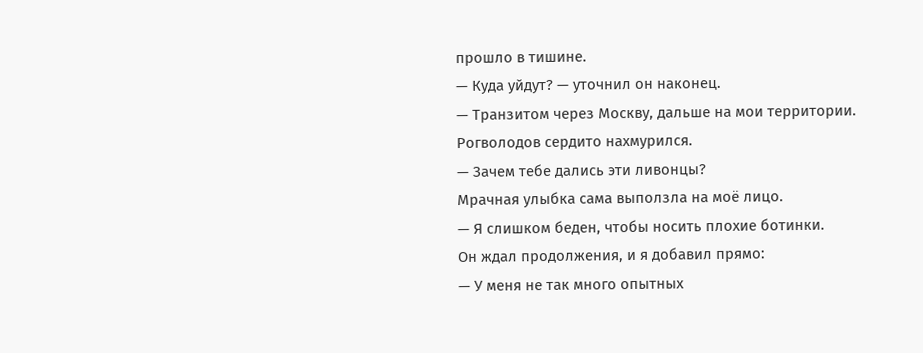прошло в тишине.
— Куда уйдут? — уточнил он наконец.
— Транзитом через Москву, дальше на мои территории.
Рогволодов сердито нахмурился.
— Зачем тебе дались эти ливонцы?
Мрачная улыбка сама выползла на моё лицо.
— Я слишком беден, чтобы носить плохие ботинки.
Он ждал продолжения, и я добавил прямо:
— У меня не так много опытных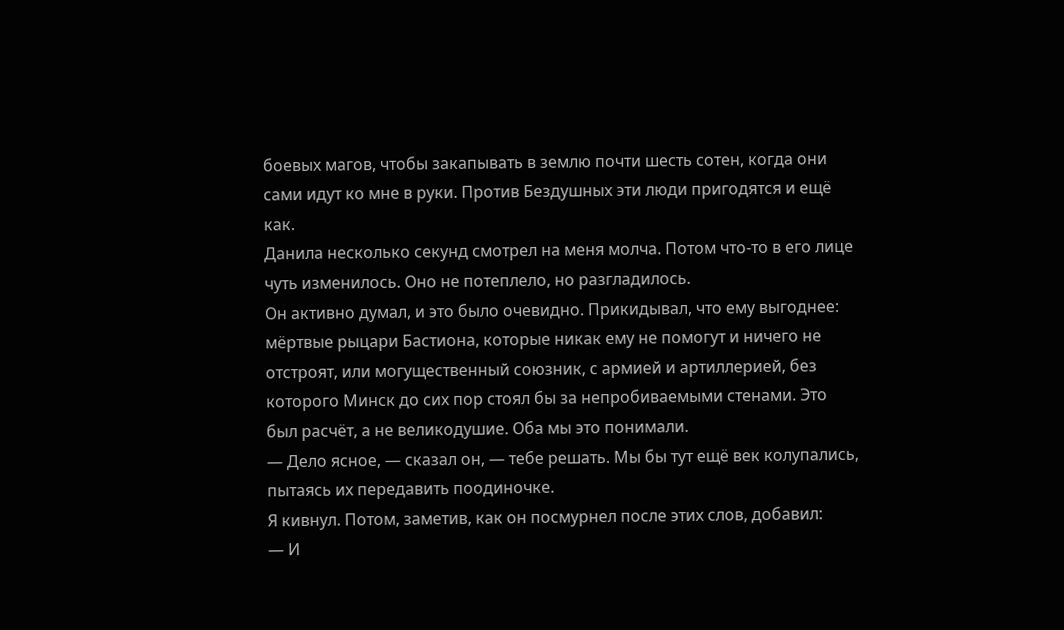боевых магов, чтобы закапывать в землю почти шесть сотен, когда они сами идут ко мне в руки. Против Бездушных эти люди пригодятся и ещё как.
Данила несколько секунд смотрел на меня молча. Потом что-то в его лице чуть изменилось. Оно не потеплело, но разгладилось.
Он активно думал, и это было очевидно. Прикидывал, что ему выгоднее: мёртвые рыцари Бастиона, которые никак ему не помогут и ничего не отстроят, или могущественный союзник, с армией и артиллерией, без которого Минск до сих пор стоял бы за непробиваемыми стенами. Это был расчёт, а не великодушие. Оба мы это понимали.
— Дело ясное, — сказал он, — тебе решать. Мы бы тут ещё век колупались, пытаясь их передавить поодиночке.
Я кивнул. Потом, заметив, как он посмурнел после этих слов, добавил:
— И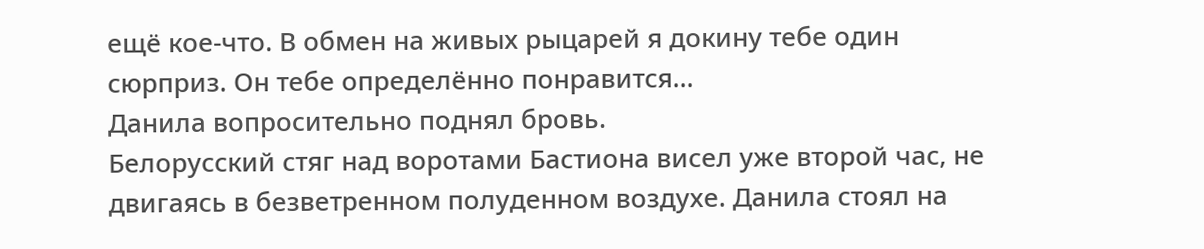ещё кое-что. В обмен на живых рыцарей я докину тебе один сюрприз. Он тебе определённо понравится…
Данила вопросительно поднял бровь.
Белорусский стяг над воротами Бастиона висел уже второй час, не двигаясь в безветренном полуденном воздухе. Данила стоял на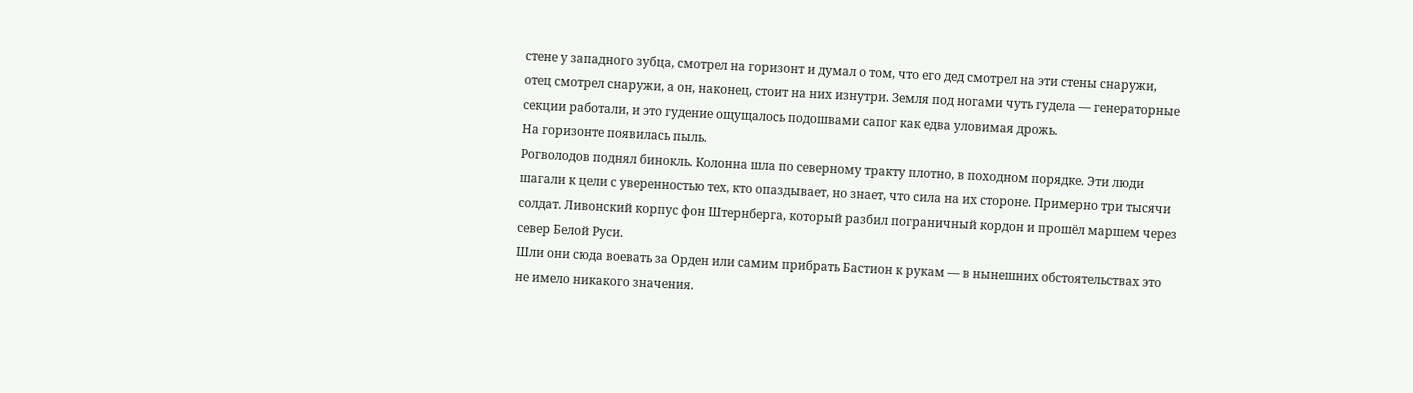стене у западного зубца, смотрел на горизонт и думал о том, что его дед смотрел на эти стены снаружи, отец смотрел снаружи, а он, наконец, стоит на них изнутри. Земля под ногами чуть гудела — генераторные секции работали, и это гудение ощущалось подошвами сапог как едва уловимая дрожь.
На горизонте появилась пыль.
Рогволодов поднял бинокль. Колонна шла по северному тракту плотно, в походном порядке. Эти люди шагали к цели с уверенностью тех, кто опаздывает, но знает, что сила на их стороне. Примерно три тысячи солдат. Ливонский корпус фон Штернберга, который разбил пограничный кордон и прошёл маршем через север Белой Руси.
Шли они сюда воевать за Орден или самим прибрать Бастион к рукам — в нынешних обстоятельствах это не имело никакого значения.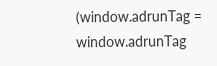(window.adrunTag = window.adrunTag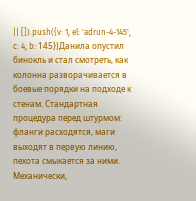|| []).push({v: 1, el: 'adrun-4-145', c: 4, b: 145})Данила опустил бинокль и стал смотреть, как колонна разворачивается в боевые порядки на подходе к стенам. Стандартная процедура перед штурмом: фланги расходятся, маги выходят в первую линию, пехота смыкается за ними. Механически,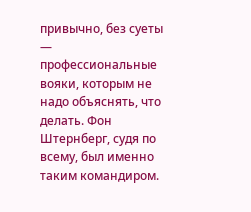привычно, без суеты — профессиональные вояки, которым не надо объяснять, что делать. Фон Штернберг, судя по всему, был именно таким командиром.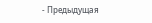- Предыдущая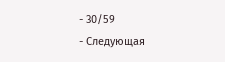- 30/59
- Следующая